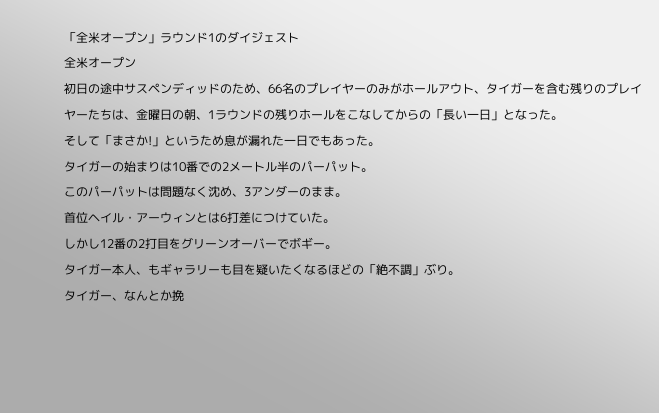「全米オープン」ラウンド1のダイジェスト
全米オープン
初日の途中サスペンディッドのため、66名のプレイヤーのみがホールアウト、タイガーを含む残りのプレイヤーたちは、金曜日の朝、1ラウンドの残りホールをこなしてからの「長い一日」となった。
そして「まさか!」というため息が漏れた一日でもあった。
タイガーの始まりは10番での2メートル半のパーパット。
このパーパットは問題なく沈め、3アンダーのまま。
首位ヘイル・アーウィンとは6打差につけていた。
しかし12番の2打目をグリーンオーバーでボギー。
タイガー本人、もギャラリーも目を疑いたくなるほどの「絶不調」ぶり。
タイガー、なんとか挽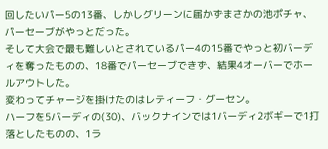回したいパー5の13番、しかしグリーンに届かずまさかの池ポチャ、パーセーブがやっとだった。
そして大会で最も難しいとされているパー4の15番でやっと初バーディを奪ったものの、18番でパーセーブできず、結果4オーバーでホールアウトした。
変わってチャージを掛けたのはレティーフ・グーセン。
ハーフを5バーディの(30)、バックナインでは1バーディ2ボギーで1打落としたものの、1ラ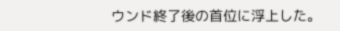ウンド終了後の首位に浮上した。